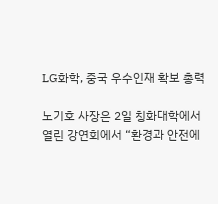LG화학, 중국 우수인재 확보 총력

노기호 사장은 2일 칭화대학에서 열린 강연회에서 “환경과 안전에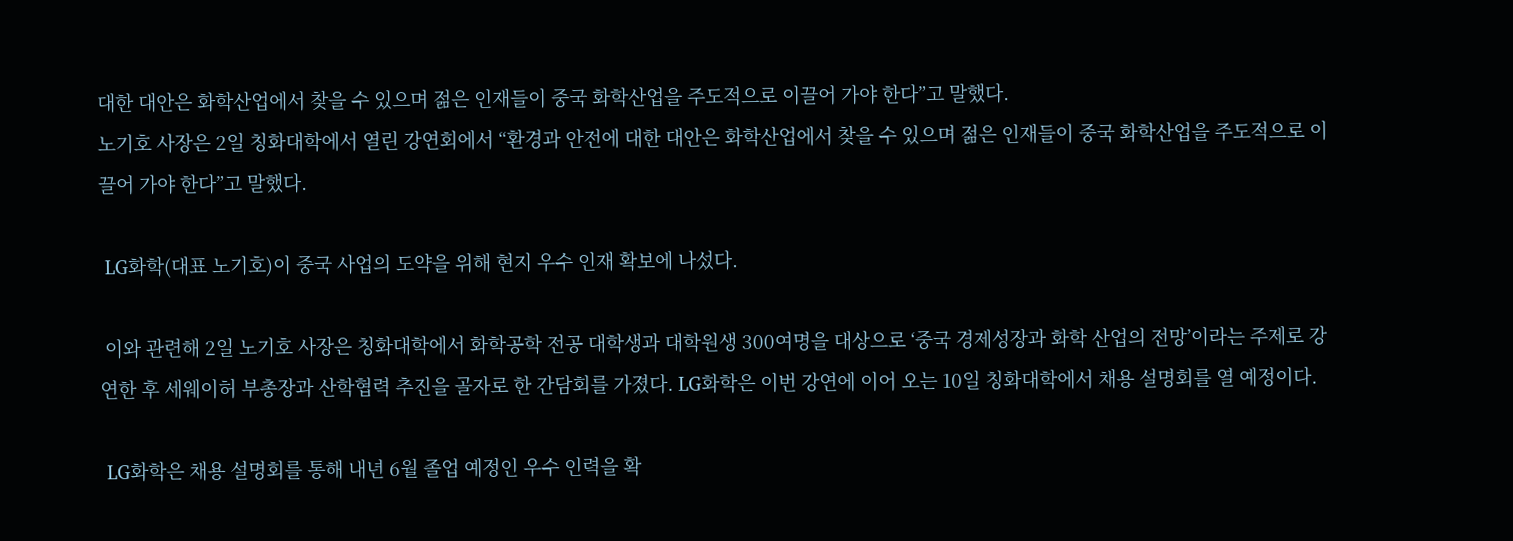대한 대안은 화학산업에서 찾을 수 있으며 젊은 인재들이 중국 화학산업을 주도적으로 이끌어 가야 한다”고 말했다.
노기호 사장은 2일 칭화대학에서 열린 강연회에서 “환경과 안전에 대한 대안은 화학산업에서 찾을 수 있으며 젊은 인재들이 중국 화학산업을 주도적으로 이끌어 가야 한다”고 말했다.

 LG화학(대표 노기호)이 중국 사업의 도약을 위해 현지 우수 인재 확보에 나섰다.

 이와 관련해 2일 노기호 사장은 칭화대학에서 화학공학 전공 대학생과 대학원생 300여명을 대상으로 ‘중국 경제성장과 화학 산업의 전망’이라는 주제로 강연한 후 세웨이허 부총장과 산학협력 추진을 골자로 한 간담회를 가졌다. LG화학은 이번 강연에 이어 오는 10일 칭화대학에서 채용 설명회를 열 예정이다.

 LG화학은 채용 설명회를 통해 내년 6월 졸업 예정인 우수 인력을 확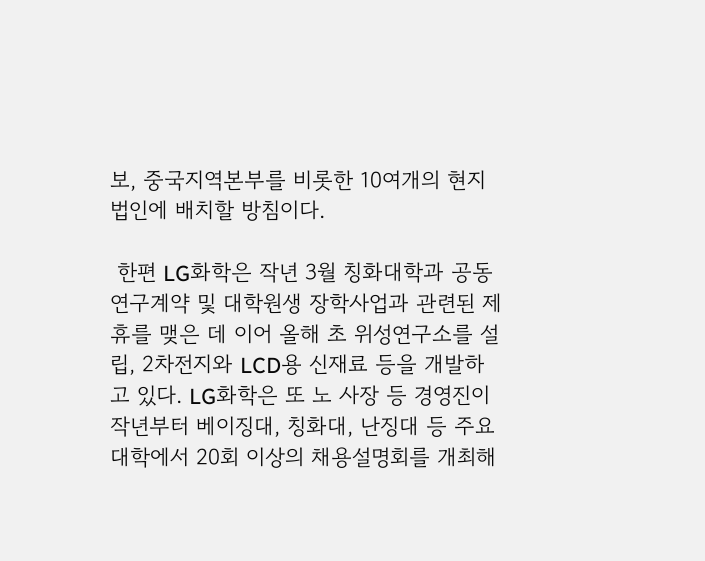보, 중국지역본부를 비롯한 10여개의 현지법인에 배치할 방침이다.

 한편 LG화학은 작년 3월 칭화대학과 공동연구계약 및 대학원생 장학사업과 관련된 제휴를 맺은 데 이어 올해 초 위성연구소를 설립, 2차전지와 LCD용 신재료 등을 개발하고 있다. LG화학은 또 노 사장 등 경영진이 작년부터 베이징대, 칭화대, 난징대 등 주요대학에서 20회 이상의 채용설명회를 개최해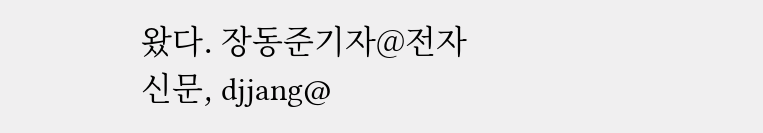왔다. 장동준기자@전자신문, djjang@